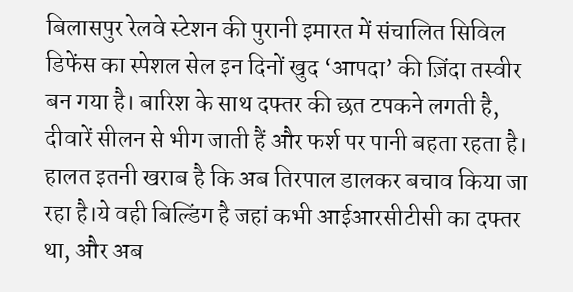बिलासपुर रेलवे स्टेशन की पुरानी इमारत में संचालित सिविल डिफेंस का स्पेशल सेल इन दिनों खुद ‘आपदा’ की ज़िंदा तस्वीर बन गया है। बारिश के साथ दफ्तर की छत टपकने लगती है, दीवारें सीलन से भीग जाती हैं और फर्श पर पानी बहता रहता है। हालत इतनी खराब है कि अब तिरपाल डालकर बचाव किया जा रहा है।ये वही बिल्डिंग है जहां कभी आईआरसीटीसी का दफ्तर था, और अब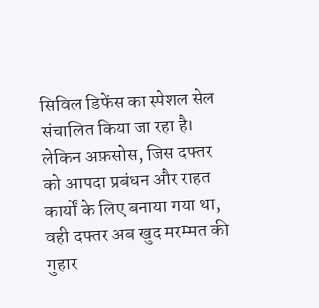सिविल डिफेंस का स्पेशल सेल संचालित किया जा रहा है। लेकिन अफ़सोस, जिस दफ्तर को आपदा प्रबंधन और राहत कार्यों के लिए बनाया गया था, वही दफ्तर अब खुद मरम्मत की गुहार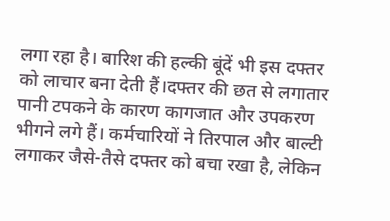लगा रहा है। बारिश की हल्की बूंदें भी इस दफ्तर को लाचार बना देती हैं।दफ्तर की छत से लगातार पानी टपकने के कारण कागजात और उपकरण भीगने लगे हैं। कर्मचारियों ने तिरपाल और बाल्टी लगाकर जैसे-तैसे दफ्तर को बचा रखा है, लेकिन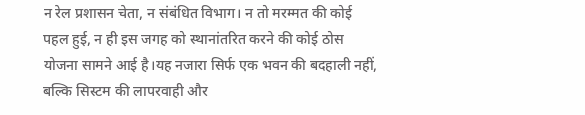न रेल प्रशासन चेता, न संबंधित विभाग। न तो मरम्मत की कोई पहल हुई, न ही इस जगह को स्थानांतरित करने की कोई ठोस योजना सामने आई है।यह नजारा सिर्फ एक भवन की बदहाली नहीं, बल्कि सिस्टम की लापरवाही और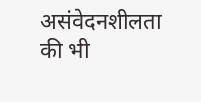असंवेदनशीलता की भी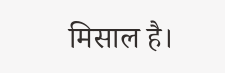मिसाल है।